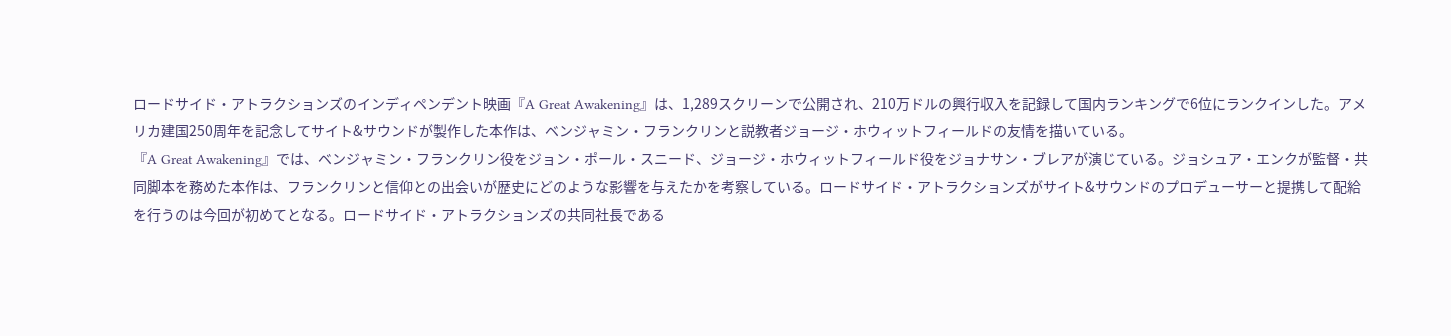ロードサイド・アトラクションズのインディペンデント映画『A Great Awakening』は、1,289スクリーンで公開され、210万ドルの興行収入を記録して国内ランキングで6位にランクインした。アメリカ建国250周年を記念してサイト&サウンドが製作した本作は、ベンジャミン・フランクリンと説教者ジョージ・ホウィットフィールドの友情を描いている。
『A Great Awakening』では、ベンジャミン・フランクリン役をジョン・ポール・スニード、ジョージ・ホウィットフィールド役をジョナサン・ブレアが演じている。ジョシュア・エンクが監督・共同脚本を務めた本作は、フランクリンと信仰との出会いが歴史にどのような影響を与えたかを考察している。ロードサイド・アトラクションズがサイト&サウンドのプロデューサーと提携して配給を行うのは今回が初めてとなる。ロードサイド・アトラクションズの共同社長である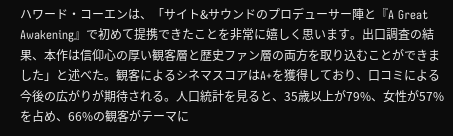ハワード・コーエンは、「サイト&サウンドのプロデューサー陣と『A Great Awakening』で初めて提携できたことを非常に嬉しく思います。出口調査の結果、本作は信仰心の厚い観客層と歴史ファン層の両方を取り込むことができました」と述べた。観客によるシネマスコアはA+を獲得しており、口コミによる今後の広がりが期待される。人口統計を見ると、35歳以上が79%、女性が57%を占め、66%の観客がテーマに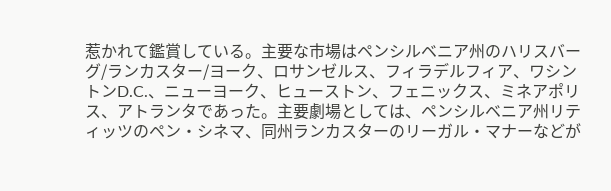惹かれて鑑賞している。主要な市場はペンシルベニア州のハリスバーグ/ランカスター/ヨーク、ロサンゼルス、フィラデルフィア、ワシントンD.C.、ニューヨーク、ヒューストン、フェニックス、ミネアポリス、アトランタであった。主要劇場としては、ペンシルベニア州リティッツのペン・シネマ、同州ランカスターのリーガル・マナーなどが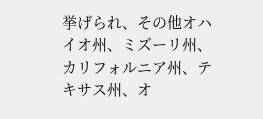挙げられ、その他オハイオ州、ミズーリ州、カリフォルニア州、テキサス州、オ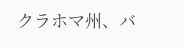クラホマ州、バ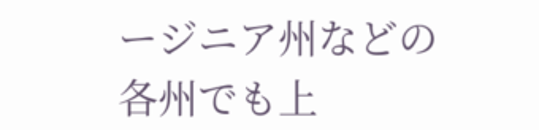ージニア州などの各州でも上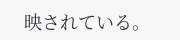映されている。